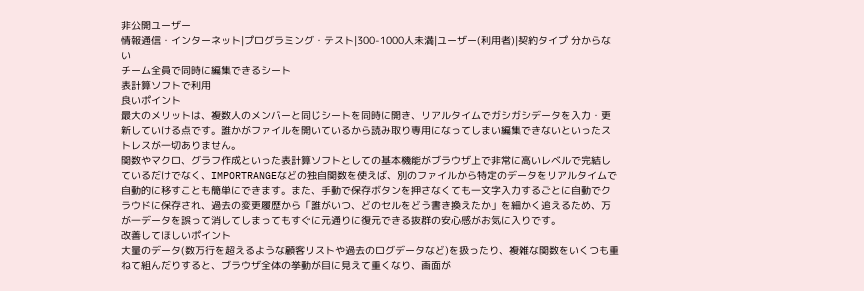非公開ユーザー
情報通信・インターネット|プログラミング・テスト|300-1000人未満|ユーザー(利用者)|契約タイプ 分からない
チーム全員で同時に編集できるシート
表計算ソフトで利用
良いポイント
最大のメリットは、複数人のメンバーと同じシートを同時に開き、リアルタイムでガシガシデータを入力・更新していける点です。誰かがファイルを開いているから読み取り専用になってしまい編集できないといったストレスが一切ありません。
関数やマクロ、グラフ作成といった表計算ソフトとしての基本機能がブラウザ上で非常に高いレベルで完結しているだけでなく、IMPORTRANGEなどの独自関数を使えば、別のファイルから特定のデータをリアルタイムで自動的に移すことも簡単にできます。また、手動で保存ボタンを押さなくても一文字入力するごとに自動でクラウドに保存され、過去の変更履歴から「誰がいつ、どのセルをどう書き換えたか」を細かく追えるため、万が一データを誤って消してしまってもすぐに元通りに復元できる抜群の安心感がお気に入りです。
改善してほしいポイント
大量のデータ(数万行を超えるような顧客リストや過去のログデータなど)を扱ったり、複雑な関数をいくつも重ねて組んだりすると、ブラウザ全体の挙動が目に見えて重くなり、画面が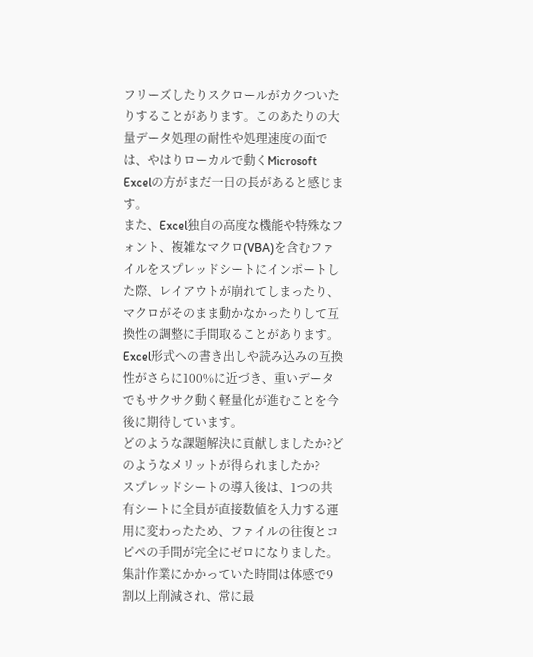フリーズしたりスクロールがカクついたりすることがあります。このあたりの大量データ処理の耐性や処理速度の面では、やはりローカルで動くMicrosoft Excelの方がまだ一日の長があると感じます。
また、Excel独自の高度な機能や特殊なフォント、複雑なマクロ(VBA)を含むファイルをスプレッドシートにインポートした際、レイアウトが崩れてしまったり、マクロがそのまま動かなかったりして互換性の調整に手間取ることがあります。Excel形式への書き出しや読み込みの互換性がさらに100%に近づき、重いデータでもサクサク動く軽量化が進むことを今後に期待しています。
どのような課題解決に貢献しましたか?どのようなメリットが得られましたか?
スプレッドシートの導入後は、1つの共有シートに全員が直接数値を入力する運用に変わったため、ファイルの往復とコピペの手間が完全にゼロになりました。集計作業にかかっていた時間は体感で9割以上削減され、常に最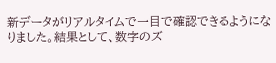新データがリアルタイムで一目で確認できるようになりました。結果として、数字のズ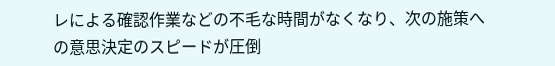レによる確認作業などの不毛な時間がなくなり、次の施策への意思決定のスピードが圧倒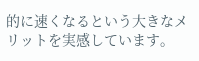的に速くなるという大きなメリットを実感しています。